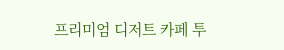프리미엄 디저트 카페 투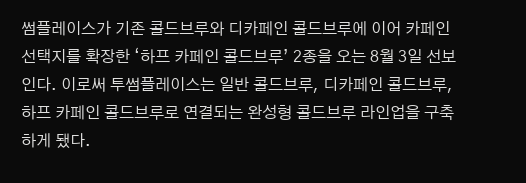썸플레이스가 기존 콜드브루와 디카페인 콜드브루에 이어 카페인 선택지를 확장한 ‘하프 카페인 콜드브루’ 2종을 오는 8월 3일 선보인다. 이로써 투썸플레이스는 일반 콜드브루, 디카페인 콜드브루, 하프 카페인 콜드브루로 연결되는 완성형 콜드브루 라인업을 구축하게 됐다.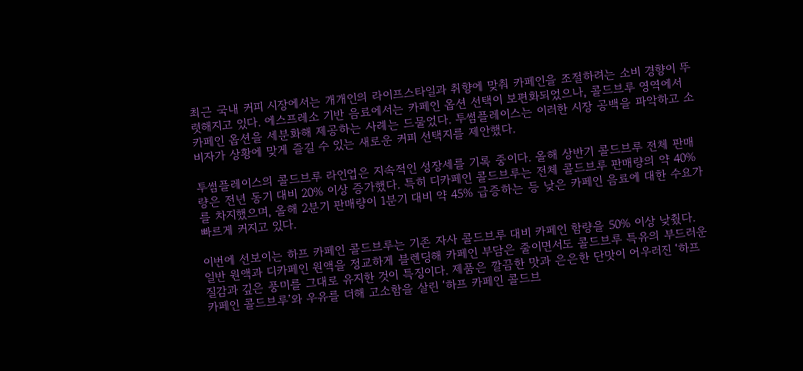최근 국내 커피 시장에서는 개개인의 라이프스타일과 취향에 맞춰 카페인을 조절하려는 소비 경향이 뚜렷해지고 있다. 에스프레소 기반 음료에서는 카페인 옵션 선택이 보편화되었으나, 콜드브루 영역에서 카페인 옵션을 세분화해 제공하는 사례는 드물었다. 투썸플레이스는 이러한 시장 공백을 파악하고 소비자가 상황에 맞게 즐길 수 있는 새로운 커피 선택지를 제안했다.

투썸플레이스의 콜드브루 라인업은 지속적인 성장세를 기록 중이다. 올해 상반기 콜드브루 전체 판매량은 전년 동기 대비 20% 이상 증가했다. 특히 디카페인 콜드브루는 전체 콜드브루 판매량의 약 40%를 차지했으며, 올해 2분기 판매량이 1분기 대비 약 45% 급증하는 등 낮은 카페인 음료에 대한 수요가 빠르게 커지고 있다.

이번에 선보이는 하프 카페인 콜드브루는 기존 자사 콜드브루 대비 카페인 함량을 50% 이상 낮췄다. 일반 원액과 디카페인 원액을 정교하게 블렌딩해 카페인 부담은 줄이면서도 콜드브루 특유의 부드러운 질감과 깊은 풍미를 그대로 유지한 것이 특징이다. 제품은 깔끔한 맛과 은은한 단맛이 어우러진 ‘하프 카페인 콜드브루’와 우유를 더해 고소함을 살린 ‘하프 카페인 콜드브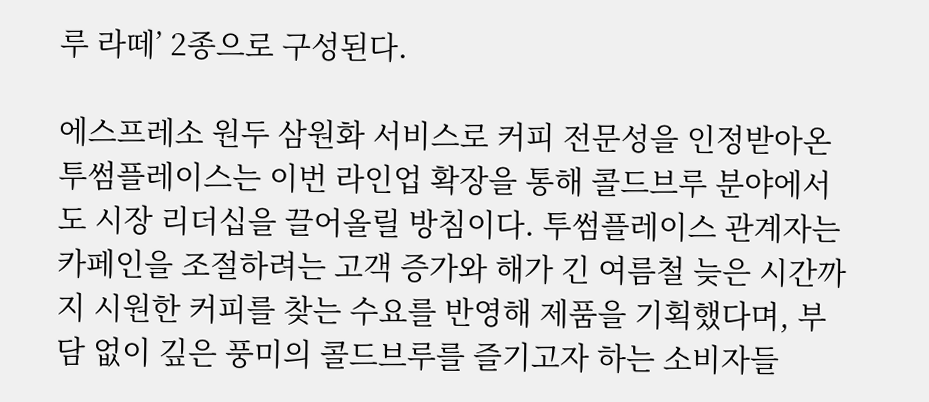루 라떼’ 2종으로 구성된다.

에스프레소 원두 삼원화 서비스로 커피 전문성을 인정받아온 투썸플레이스는 이번 라인업 확장을 통해 콜드브루 분야에서도 시장 리더십을 끌어올릴 방침이다. 투썸플레이스 관계자는 카페인을 조절하려는 고객 증가와 해가 긴 여름철 늦은 시간까지 시원한 커피를 찾는 수요를 반영해 제품을 기획했다며, 부담 없이 깊은 풍미의 콜드브루를 즐기고자 하는 소비자들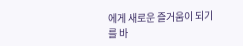에게 새로운 즐거움이 되기를 바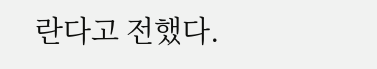란다고 전했다.